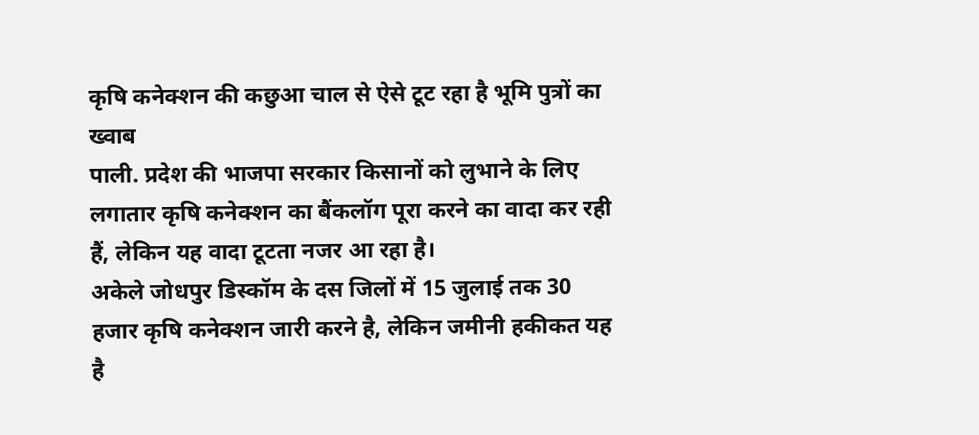कृषि कनेक्शन की कछुआ चाल से ऐसे टूट रहा है भूमि पुत्रों का ख्वाब
पाली. प्रदेश की भाजपा सरकार किसानों को लुभाने के लिए लगातार कृषि कनेक्शन का बैंकलॉग पूरा करने का वादा कर रही हैं, लेकिन यह वादा टूटता नजर आ रहा है।
अकेले जोधपुर डिस्कॉम के दस जिलों में 15 जुलाई तक 30 हजार कृषि कनेक्शन जारी करने है, लेकिन जमीनी हकीकत यह है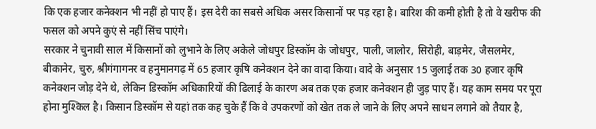कि एक हजार कनेक्शन भी नहीं हो पाए हैं। इस देरी का सबसे अधिक असर किसानों पर पड़ रहा है। बारिश की कमी होती है तो वे खरीफ की फसल को अपने कुएं से नहीं सिंच पाएंगे।
सरकार ने चुनावी साल में किसानों को लुभाने के लिए अकेले जोधपुर डिस्कॉम के जोधपुर, पाली, जालोर, सिरोही, बाड़मेर, जैसलमेर, बीकानेर, चुरु, श्रीगंगागनर व हनुमानगढ़ में 65 हजार कृषि कनेक्शन देने का वादा किया। वादे के अनुसार 15 जुलाई तक 30 हजार कृषि कनेक्शन जोड़ देने थे, लेकिन डिस्कॉम अधिकारियों की ढिलाई के कारण अब तक एक हजार कनेक्शन ही जुड़ पाए हैं। यह काम समय पर पूरा होना मुश्किल है। किसान डिस्कॉम से यहां तक कह चुके हैं कि वे उपकरणों को खेत तक ले जाने के लिए अपने साधन लगाने को तैयार है,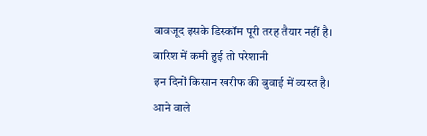बावजूद इसके डिस्कॉम पूरी तरह तैयार नहीं है।
बारिश में कमी हुई तो परेशानी
इन दिनों किसान खरीफ की बुवाई में व्यस्त है। आने वाले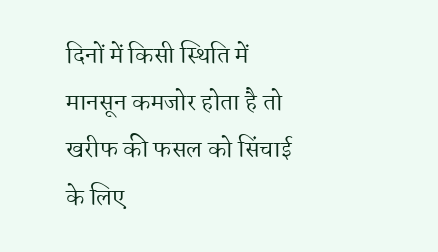दिनों में किसी स्थिति में मानसून कमजोर होता है तो खरीफ की फसल को सिंचाई के लिए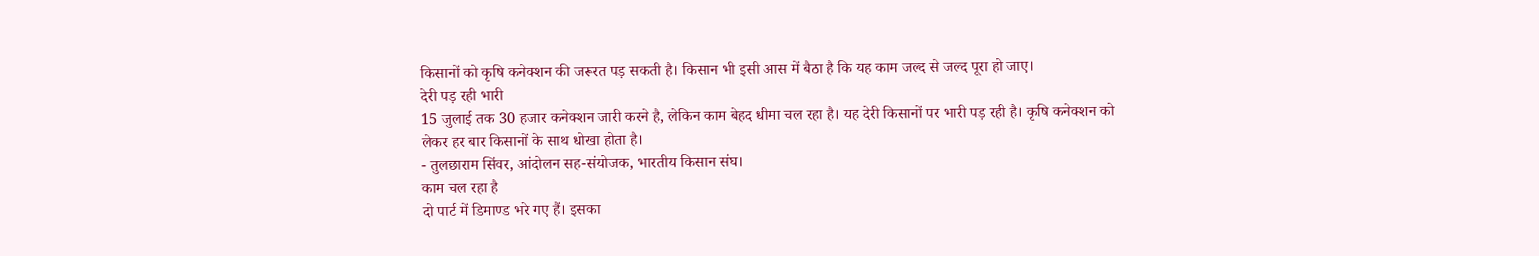किसानों को कृषि कनेक्शन की जरूरत पड़ सकती है। किसान भी इसी आस में बैठा है कि यह काम जल्द से जल्द पूरा हो जाए।
देरी पड़ रही भारी
15 जुलाई तक 30 हजार कनेक्शन जारी करने है, लेकिन काम बेहद धीमा चल रहा है। यह देरी किसानों पर भारी पड़ रही है। कृषि कनेक्शन को लेकर हर बार किसानों के साथ धोखा होता है।
- तुलछाराम सिंवर, आंदोलन सह-संयोजक, भारतीय किसान संघ।
काम चल रहा है
दो पार्ट में डिमाण्ड भरे गए हैं। इसका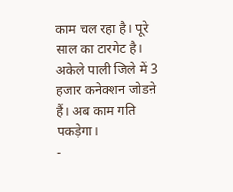काम चल रहा है। पूरे साल का टारगेट है। अकेले पाली जिले में 3 हजार कनेक्शन जोडऩे हैं। अब काम गति पकड़ेगा।
-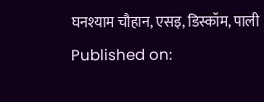घनश्याम चौहान, एसइ, डिस्कॉम, पाली
Published on: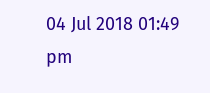04 Jul 2018 01:49 pm